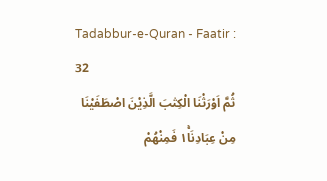Tadabbur-e-Quran - Faatir : 32
ثُمَّ اَوْرَثْنَا الْكِتٰبَ الَّذِیْنَ اصْطَفَیْنَا مِنْ عِبَادِنَا١ۚ فَمِنْهُمْ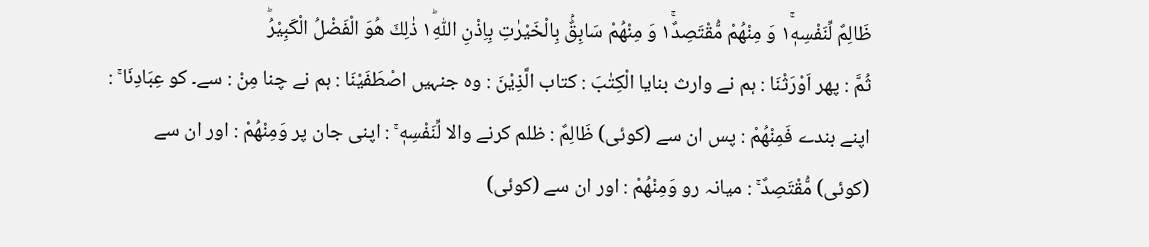ظَالِمٌ لِّنَفْسِهٖ١ۚ وَ مِنْهُمْ مُّقْتَصِدٌ١ۚ وَ مِنْهُمْ سَابِقٌۢ بِالْخَیْرٰتِ بِاِذْنِ اللّٰهِ١ؕ ذٰلِكَ هُوَ الْفَضْلُ الْكَبِیْرُؕ
ثُمَّ : پھر اَوْرَثْنَا : ہم نے وارث بنایا الْكِتٰبَ : کتاب الَّذِيْنَ : وہ جنہیں اصْطَفَيْنَا : ہم نے چنا مِنْ : سے۔ کو عِبَادِنَا ۚ : اپنے بندے فَمِنْهُمْ : پس ان سے (کوئی) ظَالِمٌ : ظلم کرنے والا لِّنَفْسِهٖ ۚ : اپنی جان پر وَمِنْهُمْ : اور ان سے (کوئی) مُّقْتَصِدٌ ۚ : میانہ رو وَمِنْهُمْ : اور ان سے (کوئی)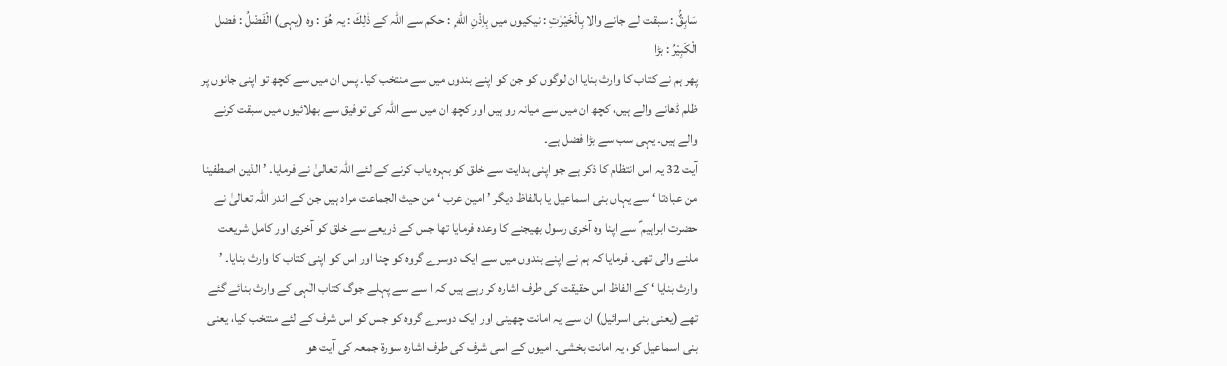سَابِقٌۢ : سبقت لے جانے والا بِالْخَيْرٰتِ : نیکیوں میں بِاِذْنِ اللّٰهِ ۭ : حکم سے اللہ کے ذٰلِكَ : یہ هُوَ : وہ (یہی) الْفَضْلُ : فضل الْكَبِيْرُ : بڑا
پھر ہم نے کتاب کا وارث بنایا ان لوگوں کو جن کو اپنے بندوں میں سے منتخب کیا۔ پس ان میں سے کچھ تو اپنی جانوں پر ظلم ڈھانے والے ہیں، کچھ ان میں سے میانہ رو ہیں اور کچھ ان میں سے اللہ کی توفیق سے بھلائیوں میں سبقت کرنے والے ہیں۔ یہی سب سے بڑا فضل ہے۔
آیت 32 یہ اس انتظام کا ذکر ہے جو اپنی ہدایت سے خلق کو بہرہ یاب کرنے کے لئے اللہ تعالیٰ نے فرمایا۔ ’ الذین اصطفینا من عبادتا ‘ سے یہاں بنی اسماعیل یا بالفاظ دیگر ’ امین عرب ‘ من حیث الجماعت مراد ہیں جن کے اندر اللہ تعالیٰ نے حضرت ابراہیم ؑ سے اپنا وہ آخری رسول بھیجنے کا وعدہ فرمایا تھا جس کے ذریعے سے خلق کو آخری اور کامل شریعت ملنے والی تھی۔ فرمایا کہ ہم نے اپنے بندوں میں سے ایک دوسرے گروہ کو چنا اور اس کو اپنی کتاب کا وارث بنایا۔ ’ وارث بنایا ‘ کے الفاظ اس حقیقت کی طرف اشارہ کر رہے ہیں کہ ا سے سے پہلے جوگ کتاب الٰہی کے وارث بنائے گئے تھے (یعنی بنی اسرائیل) ان سے یہ امانت چھینی اور ایک دوسرے گروہ کو جس کو اس شرف کے لئے منتخب کیا، یعنی بنی اسماعیل کو، یہ امانت بخشی۔ امیوں کے اسی شرف کی طرف اشارہ سورة جمعہ کی آیت ھو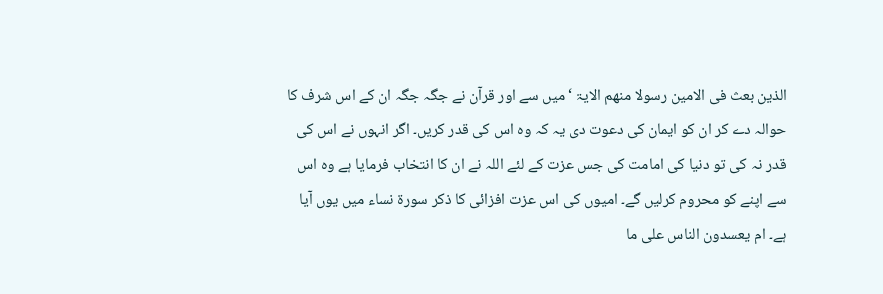الذین بعث فی الامین رسولا منھم الایۃ ‘ میں سے اور قرآن نے جگہ جگہ ان کے اس شرف کا حوالہ دے کر ان کو ایمان کی دعوت دی یہ کہ وہ اس کی قدر کریں۔ اگر انہوں نے اس کی قدر نہ کی تو دنیا کی امامت کی جس عزت کے لئے اللہ نے ان کا انتخاب فرمایا ہے وہ اس سے اپنے کو محروم کرلیں گے۔ امیوں کی اس عزت افزائی کا ذکر سورة نساء میں یوں آیا ہے۔ ام یعسدون الناس علی ما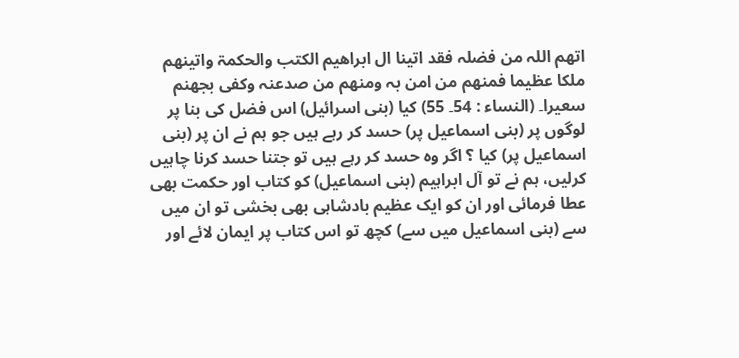اتھم اللہ من فضلہ فقد اتینا ال ابراھیم الکتب والحکمۃ واتینھم ملکا عظیما فمنھم من امن بہ ومنھم من صدعنہ وکفی بجھنم سعیرا۔ (النساء : 54۔ 55) کیا (بنی اسرائیل) اس فضل کی بنا پر لوگوں پر (بنی اسماعیل پر) حسد کر رہے ہیں جو ہم نے ان پر (بنی اسماعیل پر) کیا ؟ اگر وہ حسد کر رہے ہیں تو جتنا حسد کرنا چاہیں کرلیں، ہم نے تو آل ابراہیم (بنی اسماعیل) کو کتاب اور حکمت بھی عطا فرمائی اور ان کو ایک عظیم بادشاہی بھی بخشی تو ان میں سے (بنی اسماعیل میں سے) کچھ تو اس کتاب پر ایمان لائے اور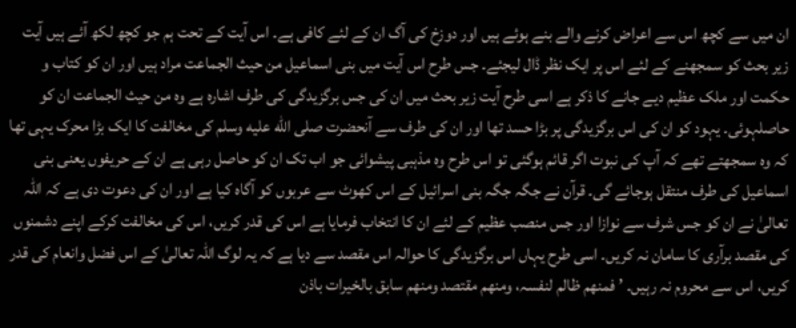ان میں سے کچھ اس سے اعراض کرنے والے بنے ہوئے ہیں اور دوزخ کی آگ ان کے لئے کافی ہے۔ اس آیت کے تحت ہم جو کچھ لکھ آئے ہیں آیت زیر بحث کو سمجھنے کے لئے اس پر ایک نظر ڈال لیجئے۔ جس طرح اس آیت میں بنی اسماعیل من حیث الجماعت مراد ہیں اور ان کو کتاب و حکمت اور ملک عظیم دیے جانے کا ذکر ہے اسی طرح آیت زیر بحث میں ان کی جس برگزیدگی کی طرف اشارہ ہے وہ من حیث الجماعت ان کو حاصلہوئی۔ یہود کو ان کی اس برگزیدگی پر بڑا حسد تھا اور ان کی طرف سے آنحضرت صلى الله عليه وسلم کی مخالفت کا ایک بڑا محرک یہی تھا کہ وہ سمجھتے تھے کہ آپ کی نبوت اگر قائم ہوگئی تو اس طرح وہ مذہبی پیشوائی جو اب تک ان کو حاصل رہی ہے ان کے حریفوں یعنی بنی اسماعیل کی طرف منتقل ہوجائے گی۔ قرآن نے جگہ جگہ بنی اسرائیل کے اس کھوٹ سے عربوں کو آگاہ کیا ہے اور ان کی دعوت دی ہے کہ اللہ تعالیٰ نے ان کو جس شرف سے نوازا اور جس منصب عظیم کے لئے ان کا انتخاب فرمایا ہے اس کی قدر کریں، اس کی مخالفت کرکے اپنے دشمنوں کی مقصد برآری کا سامان نہ کریں۔ اسی طرح یہاں اس برگزیدگی کا حوالہ اس مقصد سے دیا ہے کہ یہ لوگ اللہ تعالیٰ کے اس فضل وانعام کی قدر کریں، اس سے محروم نہ رہیں۔ ’ فمنھم ظالم لنفسہ، ومنھم مقتصد ومنھم سابق بالخیرات باذن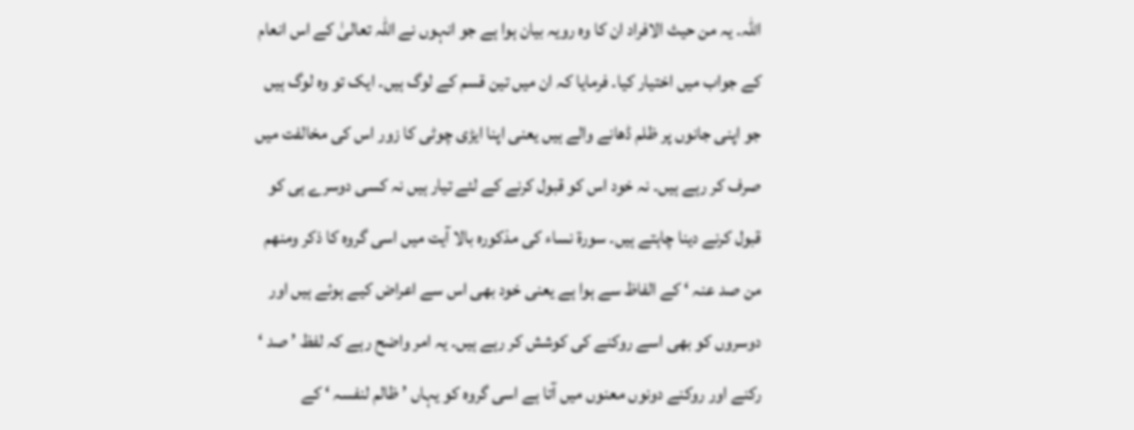اللہ۔ یہ من حیث الافراد ان کا وہ رویہ بیان ہوا ہے جو انہوں نے اللہ تعالیٰ کے اس انعام کے جواب میں اختیار کیا۔ فرمایا کہ ان میں تین قسم کے لوگ ہیں۔ ایک تو وہ لوگ ہیں جو اپنی جانوں پر ظلم ڈھانے والے ہیں یعنی اپنا ایڑی چوٹی کا زور اس کی مخالفت میں صرف کر رہے ہیں۔ نہ خود اس کو قبول کرنے کے لئے تیار ہیں نہ کسی دوسرے ہی کو قبول کرنے دینا چاہتے ہیں۔ سورة نساء کی مذکورہ بالا آیت میں اسی گروہ کا ذکر ومنھم من صد عنہ ‘ کے الفاظ سے ہوا ہے یعنی خود بھی اس سے اعراض کیے ہوئے ہیں اور دوسروں کو بھی اسے روکنے کی کوشش کر رہے ہیں۔ یہ امر واضح رہے کہ لفظ ’ صد ‘ رکنے اور روکنے دونوں معنوں میں آتا ہے اسی گروہ کو یہاں ’ ظالم لنفسہ ‘ کے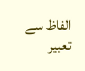الفاظ سے تعبیر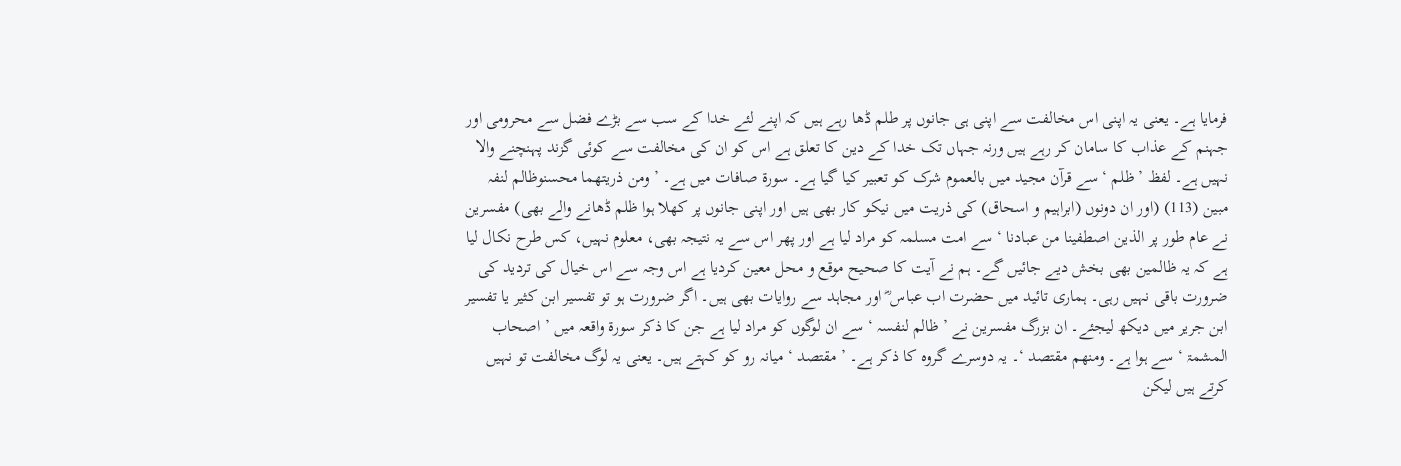فرمایا ہے۔ یعنی یہ اپنی اس مخالفت سے اپنی ہی جانوں پر طلم ڈھا رہے ہیں کہ اپنے لئے خدا کے سب سے بڑے فضل سے محرومی اور جہنم کے عذاب کا سامان کر رہے ہیں ورنہ جہاں تک خدا کے دین کا تعلق ہے اس کو ان کی مخالفت سے کوئی گزند پہنچنے والا نہیں ہے۔ لفظ ’ ظلم ‘ سے قرآن مجید میں بالعموم شرک کو تعبیر کیا گیا ہے۔ سورة صافات میں ہے۔ ’ ومن ذریتھما محسنوظالم لنفہ مبین (113) (اور ان دونوں (ابراہیم و اسحاق) کی ذریت میں نیکو کار بھی ہیں اور اپنی جانوں پر کھلا ہوا ظلم ڈھانے والے بھی) مفسرین نے عام طور پر الذین اصطفینا من عبادنا ‘ سے امت مسلمہ کو مراد لیا ہے اور پھر اس سے یہ نتیجہ بھی، معلوم نہیں، کس طرح نکال لیا ہے کہ یہ ظالمین بھی بخش دیے جائیں گے۔ ہم نے آیت کا صحیح موقع و محل معین کردیا ہے اس وجہ سے اس خیال کی تردید کی ضرورت باقی نہیں رہی۔ ہماری تائید میں حضرت اب عباس ؓ اور مجاہد سے روایات بھی ہیں۔ اگر ضرورت ہو تو تفسیر ابن کثیر یا تفسیر ابن جریر میں دیکھ لیجئے۔ ان بزرگ مفسرین نے ’ ظالم لنفسہ ‘ سے ان لوگوں کو مراد لیا ہے جن کا ذکر سورة واقعہ میں ’ اصحاب المشمۃ ‘ سے ہوا ہے۔ ومنھم مقتصد ‘۔ یہ دوسرے گروہ کا ذکر ہے۔ ’ مقتصد ‘ میانہ رو کو کہتے ہیں۔ یعنی یہ لوگ مخالفت تو نہیں کرتے ہیں لیکن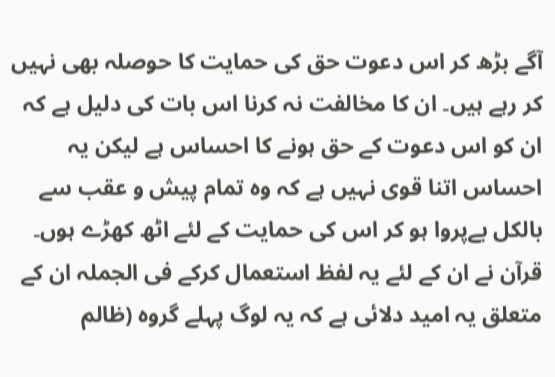آگے بڑھ کر اس دعوت حق کی حمایت کا حوصلہ بھی نہیں کر رہے ہیں۔ ان کا مخالفت نہ کرنا اس بات کی دلیل ہے کہ ان کو اس دعوت کے حق ہونے کا احساس ہے لیکن یہ احساس اتنا قوی نہیں ہے کہ وہ تمام پیش و عقب سے بالکل بےپروا ہو کر اس کی حمایت کے لئے اٹھ کھڑے ہوں۔ قرآن نے ان کے لئے یہ لفظ استعمال کرکے فی الجملہ ان کے متعلق یہ امید دلائی ہے کہ یہ لوگ پہلے گروہ (ظالم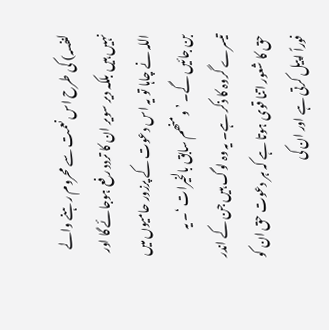لنفسہ) کی طرح اس نعمت سے محروم رہنے والے نہیں ہیں بلکہ دیر سویر ان کا تردد رفع ہوجائے گا اور اللہ نے چاہا تو یہ اس دعوت کے پرزور حامیوں میں بن جائیں گے۔ ’ ومنھم سابق بالخیرات ‘۔ یہ تیسرے گروہ کا ذکر ہے۔ یہ وہ لوگ ہیں جن کے اندر حق کا شعور اتنا قوی ہوتا ہے کہ ہر دعوت حق ان کو فوراً اپیل کرتی ہے اور ان کی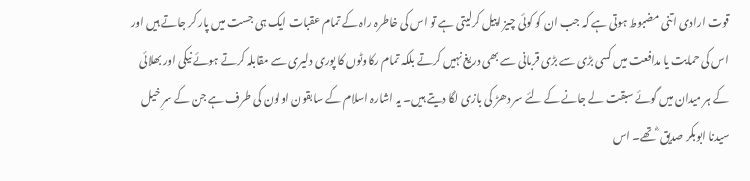قوت ارادی اتنی مضبوط ہوتی ہے کہ جب ان کو کوئی چیز اپیل کرلیتی ہے تو اس کی خاطرہ راہ کے تمام عقبات ایک ہی جست میں پار کر جاتے ہیں اور اس کی حمایت یا مدافعت میں کسی بڑی سے بڑی قربانی سے بھی دریغ نہیں کرتے بلکہ تمام رکاوٹوں کا پوری دلیری سے مقابلہ کرتے ہوئے نیکی اور بھلائی کے ہر میدان میں گوئے سبقت لے جانے کے لئے سر دھڑ کی بازی لگا دیتے ہیں۔ یہ اشارہ اسلام کے سابقون اولون کی طرف ہے جن کے سرِ خیل سیدنا ابوبکر صدیق ؓ تھے۔ اس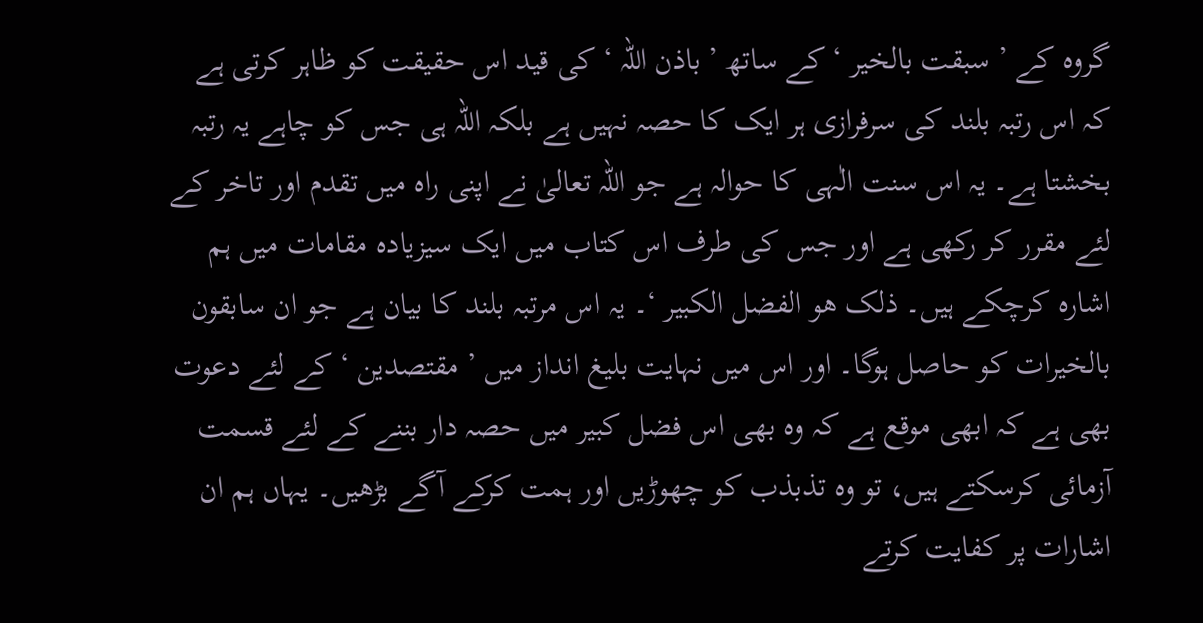گروہ کے ’ سبقت بالخیر ‘ کے ساتھ ’ باذن اللہ ‘ کی قید اس حقیقت کو ظاہر کرتی ہے کہ اس رتبہ بلند کی سرفرازی ہر ایک کا حصہ نہیں ہے بلکہ اللہ ہی جس کو چاہے یہ رتبہ بخشتا ہے۔ یہ اس سنت الٰہی کا حوالہ ہے جو اللہ تعالیٰ نے اپنی راہ میں تقدم اور تاخر کے لئے مقرر کر رکھی ہے اور جس کی طرف اس کتاب میں ایک سیزیادہ مقامات میں ہم اشارہ کرچکے ہیں۔ ذلک ھو الفضل الکبیر ‘۔ یہ اس مرتبہ بلند کا بیان ہے جو ان سابقون بالخیرات کو حاصل ہوگا۔ اور اس میں نہایت بلیغ انداز میں ’ مقتصدین ‘ کے لئے دعوت بھی ہے کہ ابھی موقع ہے کہ وہ بھی اس فضل کبیر میں حصہ دار بننے کے لئے قسمت آزمائی کرسکتے ہیں، تو وہ تذبذب کو چھوڑیں اور ہمت کرکے آگے بڑھیں۔ یہاں ہم ان اشارات پر کفایت کرتے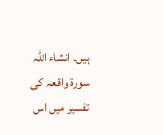ہیں۔ انشاء اللہ سورة واقعہ کی تفسیر میں اس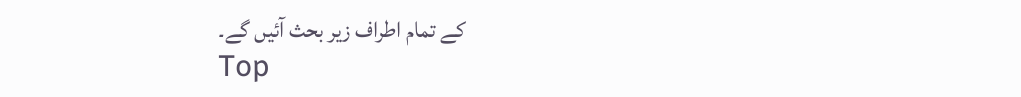کے تمام اطراف زیر بحث آئیں گے۔
Top